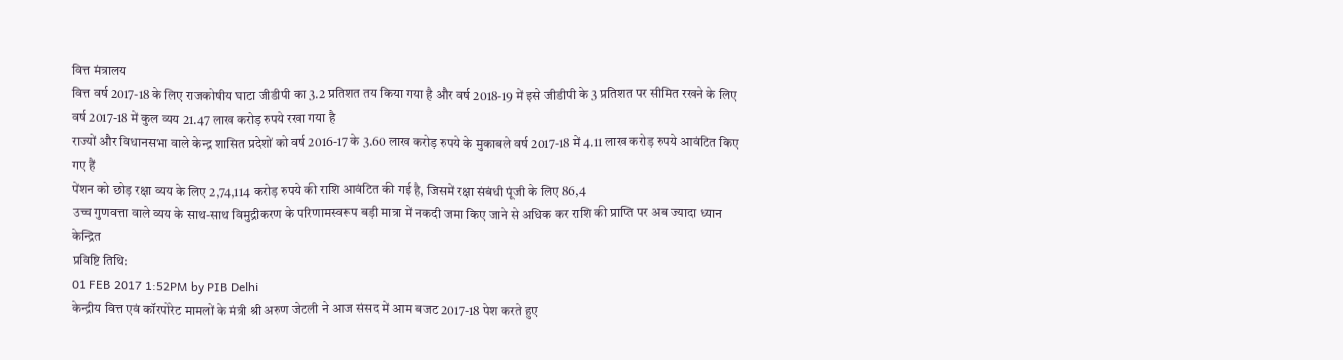वित्त मंत्रालय
वित्त वर्ष 2017-18 के लिए राजकोषीय घाटा जीडीपी का 3.2 प्रतिशत तय किया गया है और वर्ष 2018-19 में इसे जीडीपी के 3 प्रतिशत पर सीमित रखने के लिए वर्ष 2017-18 में कुल व्यय 21.47 लाख करोड़ रुपये रखा गया है
राज्यों और विधानसभा वाले केन्द्र शासित प्रदेशों को वर्ष 2016-17 के 3.60 लाख करोड़ रुपये के मुकाबले वर्ष 2017-18 में 4.11 लाख करोड़ रुपये आवंटित किए गए हैं
पेंशन को छोड़ रक्षा व्यय के लिए 2,74,114 करोड़ रुपये की राशि आवंटित की गई है, जिसमें रक्षा संबंधी पूंजी के लिए 86,4
उच्च गुणवत्ता वाले व्यय के साथ-साथ विमुद्रीकरण के परिणामस्वरूप बड़ी मात्रा में नकदी जमा किए जाने से अधिक कर राशि की प्राप्ति पर अब ज्यादा ध्यान केन्द्रित
प्रविष्टि तिथि:
01 FEB 2017 1:52PM by PIB Delhi
केन्द्रीय वित्त एवं कॉरपोरेट मामलों के मंत्री श्री अरुण जेटली ने आज संसद में आम बजट 2017-18 पेश करते हुए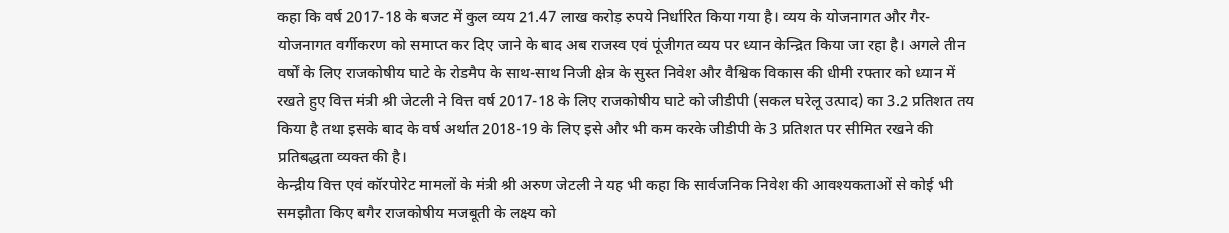कहा कि वर्ष 2017-18 के बजट में कुल व्यय 21.47 लाख करोड़ रुपये निर्धारित किया गया है। व्यय के योजनागत और गैर-योजनागत वर्गीकरण को समाप्त कर दिए जाने के बाद अब राजस्व एवं पूंजीगत व्यय पर ध्यान केन्द्रित किया जा रहा है। अगले तीन वर्षों के लिए राजकोषीय घाटे के रोडमैप के साथ-साथ निजी क्षेत्र के सुस्त निवेश और वैश्विक विकास की धीमी रफ्तार को ध्यान में रखते हुए वित्त मंत्री श्री जेटली ने वित्त वर्ष 2017-18 के लिए राजकोषीय घाटे को जीडीपी (सकल घरेलू उत्पाद) का 3.2 प्रतिशत तय किया है तथा इसके बाद के वर्ष अर्थात 2018-19 के लिए इसे और भी कम करके जीडीपी के 3 प्रतिशत पर सीमित रखने की प्रतिबद्धता व्यक्त की है।
केन्द्रीय वित्त एवं कॉरपोरेट मामलों के मंत्री श्री अरुण जेटली ने यह भी कहा कि सार्वजनिक निवेश की आवश्यकताओं से कोई भी समझौता किए बगैर राजकोषीय मजबूती के लक्ष्य को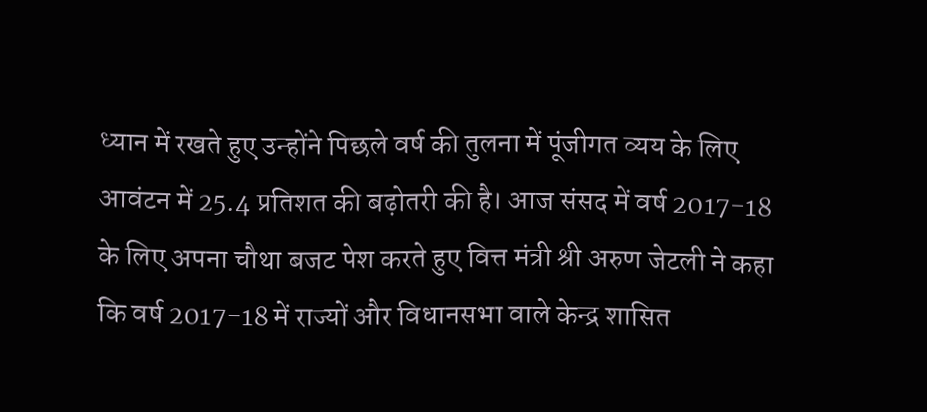ध्यान में रखते हुए उन्होंने पिछले वर्ष की तुलना में पूंजीगत व्यय के लिए आवंटन में 25.4 प्रतिशत की बढ़ोतरी की है। आज संसद में वर्ष 2017-18 के लिए अपना चौथा बजट पेश करते हुए वित्त मंत्री श्री अरुण जेटली ने कहा कि वर्ष 2017-18 में राज्यों और विधानसभा वाले केन्द्र शासित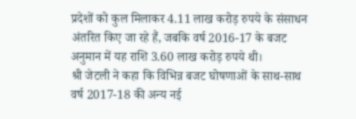प्रदेशों को कुल मिलाकर 4.11 लाख करोड़ रुपये के संसाधन अंतरित किए जा रहे हैं, जबकि वर्ष 2016-17 के बजट अनुमान में यह राशि 3.60 लाख करोड़ रुपये थी।
श्री जेटली ने कहा कि विभिन्न बजट घोषणाओं के साथ-साथ वर्ष 2017-18 की अन्य नई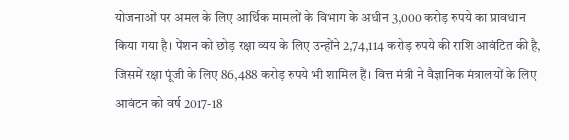योजनाओं पर अमल के लिए आर्थिक मामलों के विभाग के अधीन 3,000 करोड़ रुपये का प्रावधान किया गया है। पेंशन को छोड़ रक्षा व्यय के लिए उन्होंने 2,74,114 करोड़ रुपये की राशि आवंटित की है, जिसमें रक्षा पूंजी के लिए 86,488 करोड़ रुपये भी शामिल हैं। वित्त मंत्री ने वैज्ञानिक मंत्रालयों के लिए आवंटन को वर्ष 2017-18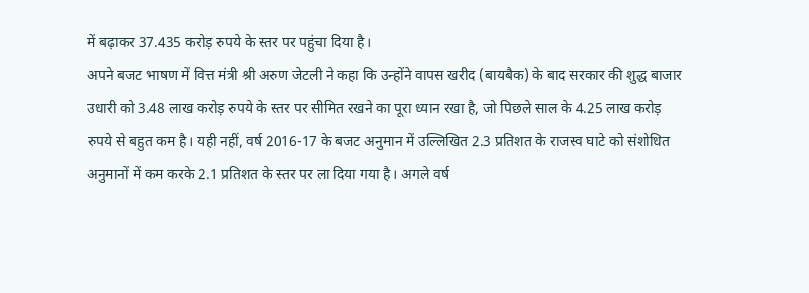में बढ़ाकर 37.435 करोड़ रुपये के स्तर पर पहुंचा दिया है।
अपने बजट भाषण में वित्त मंत्री श्री अरुण जेटली ने कहा कि उन्होंने वापस खरीद (बायबैक) के बाद सरकार की शुद्ध बाजार उधारी को 3.48 लाख करोड़ रुपये के स्तर पर सीमित रखने का पूरा ध्यान रखा है, जो पिछले साल के 4.25 लाख करोड़ रुपये से बहुत कम है। यही नहीं, वर्ष 2016-17 के बजट अनुमान में उल्लिखित 2.3 प्रतिशत के राजस्व घाटे को संशोधित अनुमानों में कम करके 2.1 प्रतिशत के स्तर पर ला दिया गया है। अगले वर्ष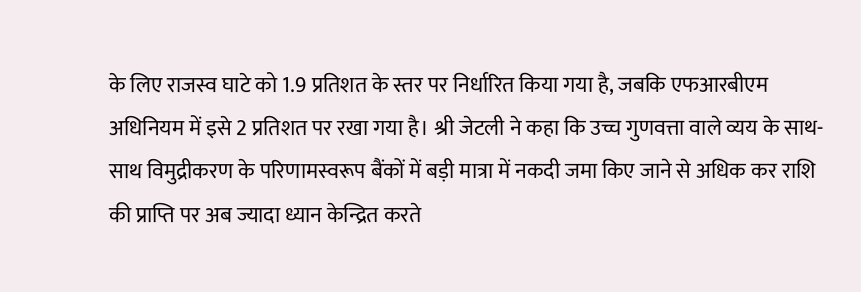के लिए राजस्व घाटे को 1.9 प्रतिशत के स्तर पर निर्धारित किया गया है, जबकि एफआरबीएम अधिनियम में इसे 2 प्रतिशत पर रखा गया है। श्री जेटली ने कहा कि उच्च गुणवत्ता वाले व्यय के साथ-साथ विमुद्रीकरण के परिणामस्वरूप बैंकों में बड़ी मात्रा में नकदी जमा किए जाने से अधिक कर राशि की प्राप्ति पर अब ज्यादा ध्यान केन्द्रित करते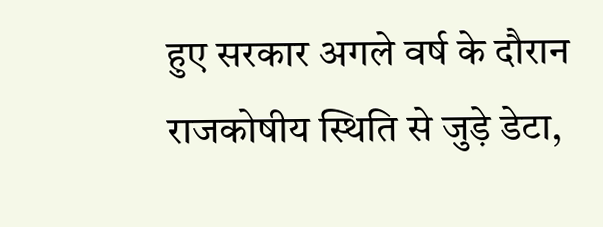हुए सरकार अगले वर्ष के दौरान राजकोषीय स्थिति से जुड़े डेटा,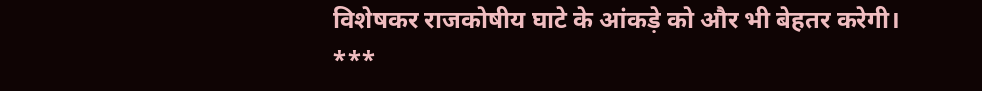विशेषकर राजकोषीय घाटे के आंकड़े को और भी बेहतर करेगी।
***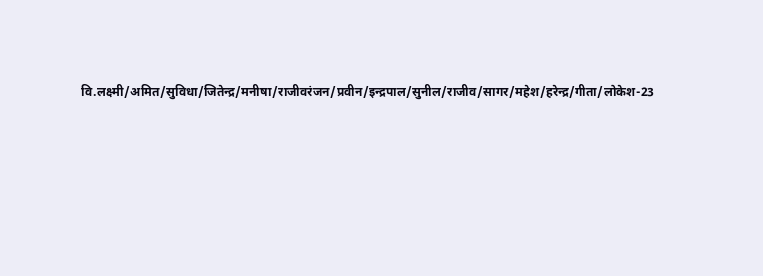वि.लक्ष्मी/अमित/सुविधा/जितेन्द्र/मनीषा/राजीवरंजन/प्रवीन/इन्द्रपाल/सुनील/राजीव/सागर/महेश/हरेन्द्र/गीता/लोकेश-23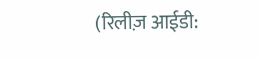(रिलीज़ आईडी: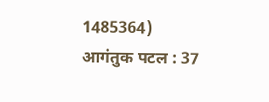1485364)
आगंतुक पटल : 37